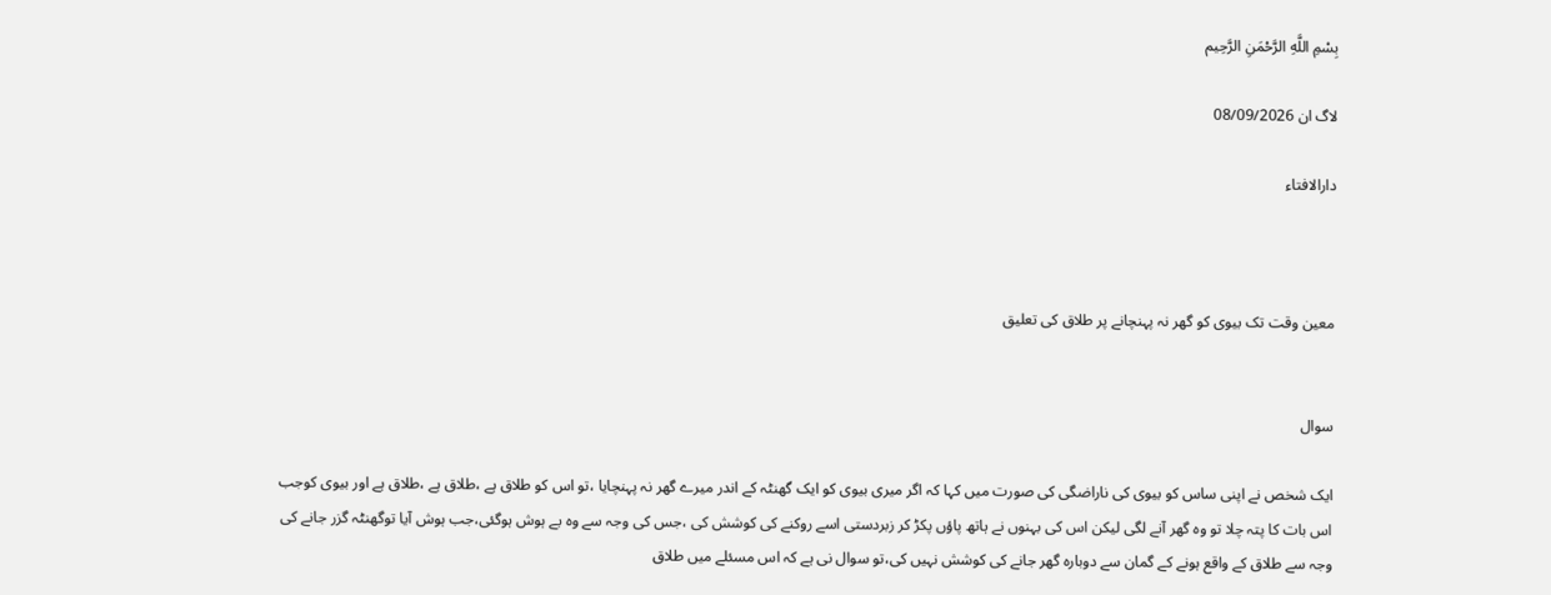بِسْمِ اللَّهِ الرَّحْمَنِ الرَّحِيم

لاگ ان 08/09/2026

دارالافتاء



معین وقت تک بیوی کو گھر نہ پہنچانے پر طلاق کی تعلیق


سوال

ایک شخص نے اپنی ساس کو بیوی کی ناراضگی کی صورت میں کہا کہ اگر میری بیوی کو ایک گھنٹہ کے اندر میرے گھر نہ پہنچایا ،تو اس کو طلاق ہے ،طلاق ہے ،طلاق ہے اور بیوی کوجب اس بات کا پتہ چلا تو وہ گھر آنے لگی لیکن اس کی بہنوں نے ہاتھ پاؤں پکڑ کر زبردستی اسے روکنے کی کوشش کی ،جس کی وجہ سے وہ بے ہوش ہوگئی،جب ہوش آیا توگھنٹہ گزر جانے کی وجہ سے طلاق کے واقع ہونے کے گمان سے دوبارہ گھر جانے کی کوشش نہیں کی،تو سوال نی ہے کہ اس مسئلے میں طلاق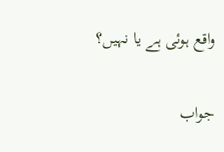واقع ہوئی ہے یا نہیں؟

جواب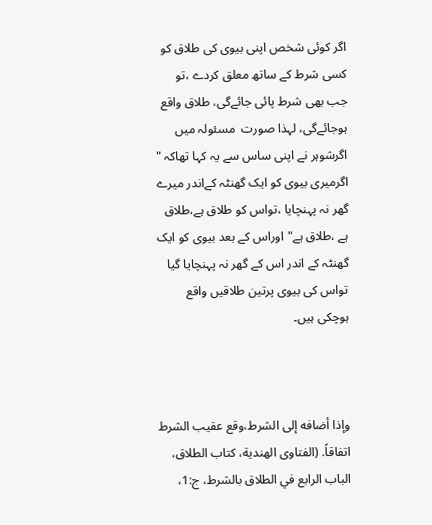اگر کوئی شخص اپنی بیوی کی طلاق کو کسی شرط کے ساتھ معلق کردے ،تو جب بھی شرط پائی جائےگی، طلاق واقع ہوجائےگی، لہذا صورت  مسئولہ میں اگرشوہر نے اپنی ساس سے یہ کہا تھاکہ " اگرمیری بیوی کو ایک گھنٹہ کےاندر میرے گھر نہ پہنچایا ،تواس کو طلاق ہے،طلاق ہے ،طلاق ہے"اوراس کے بعد بیوی کو ایک گھنٹہ کے اندر اس کے گھر نہ پہنچایا گیا تواس کی بیوی پرتین طلاقیں واقع ہوچکی ہیں۔



وإذا أضافه إلى الشرط،وقع عقيب الشرط اتفاقاً. (الفتاوى الهندية، كتاب الطلاق، الباب الرابع في الطلاق بالشرط، ج:1،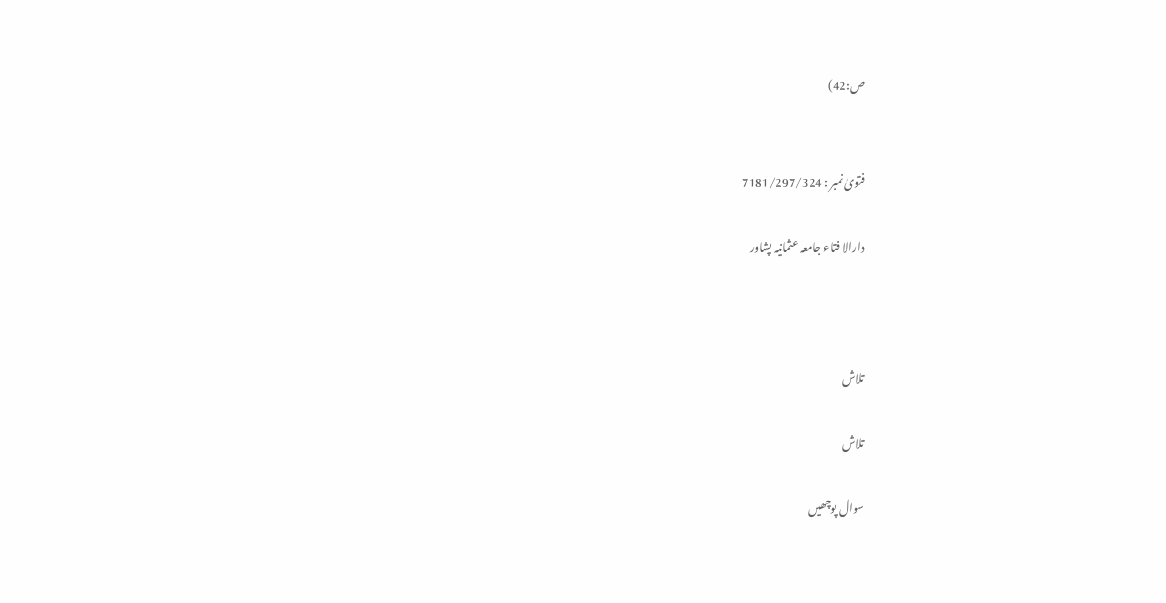ص:42)


فتویٰ نمبر : 7181/297/324

دارالا فتاء جامعہ عثمانیہ پشاور



تلاش

تلاش

سوال پوچھیں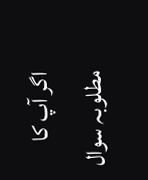اگر آپ کا مطلوبہ سوال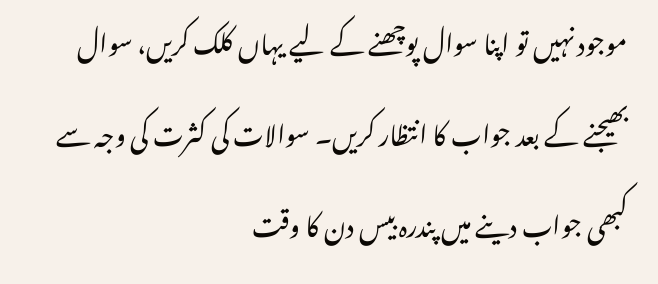موجود نہیں تو اپنا سوال پوچھنے کے لیے یہاں کلک کریں، سوال بھیجنے کے بعد جواب کا انتظار کریں۔ سوالات کی کثرت کی وجہ سے کبھی جواب دینے میں پندرہ بیس دن کا وقت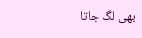بھی لگ جاتا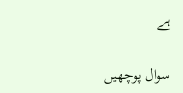ہے

سوال پوچھیں